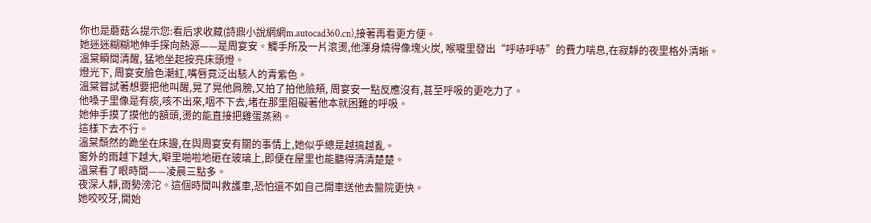你也是蘑菇么提示您:看后求收藏(詩鼎小說網網m.autocad360.cn),接著再看更方便。
她迷迷糊糊地伸手探向熱源——是周宴安。觸手所及一片滾燙,他渾身燒得像塊火炭, 喉嚨里發出“呼哧呼哧”的費力喘息,在寂靜的夜里格外清晰。
溫棠瞬間清醒, 猛地坐起按亮床頭燈。
燈光下, 周宴安臉色潮紅,嘴唇竟泛出駭人的青紫色。
溫棠嘗試著想要把他叫醒,晃了晃他肩膀,又拍了拍他臉頰, 周宴安一點反應沒有,甚至呼吸的更吃力了。
他嗓子里像是有痰,咳不出來,咽不下去,堵在那里阻礙著他本就困難的呼吸。
她伸手摸了摸他的額頭,燙的能直接把雞蛋蒸熟。
這樣下去不行。
溫棠頹然的跪坐在床邊,在與周宴安有關的事情上,她似乎總是越搞越亂。
窗外的雨越下越大,噼里啪啦地砸在玻璃上,即便在屋里也能聽得清清楚楚。
溫棠看了眼時間——凌晨三點多。
夜深人靜,雨勢滂沱。這個時間叫救護車,恐怕還不如自己開車送他去醫院更快。
她咬咬牙,開始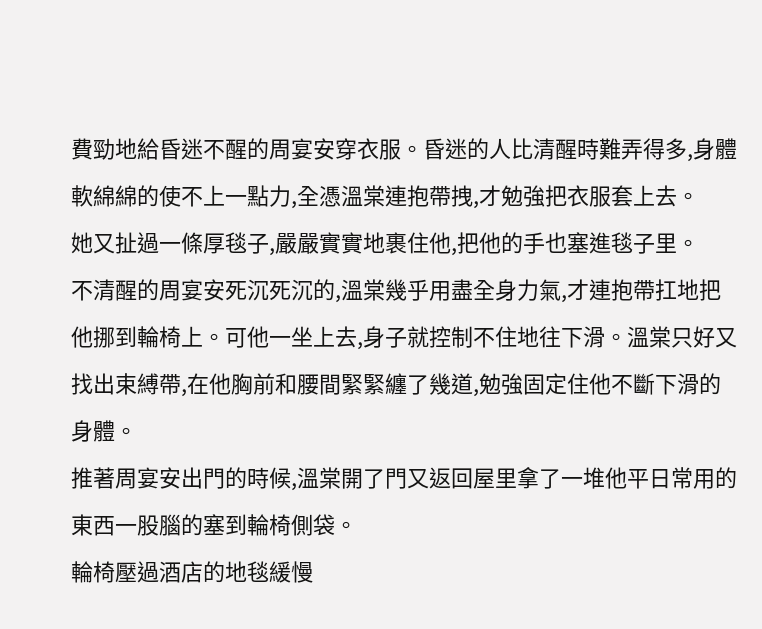費勁地給昏迷不醒的周宴安穿衣服。昏迷的人比清醒時難弄得多,身體軟綿綿的使不上一點力,全憑溫棠連抱帶拽,才勉強把衣服套上去。
她又扯過一條厚毯子,嚴嚴實實地裹住他,把他的手也塞進毯子里。
不清醒的周宴安死沉死沉的,溫棠幾乎用盡全身力氣,才連抱帶扛地把他挪到輪椅上。可他一坐上去,身子就控制不住地往下滑。溫棠只好又找出束縛帶,在他胸前和腰間緊緊纏了幾道,勉強固定住他不斷下滑的身體。
推著周宴安出門的時候,溫棠開了門又返回屋里拿了一堆他平日常用的東西一股腦的塞到輪椅側袋。
輪椅壓過酒店的地毯緩慢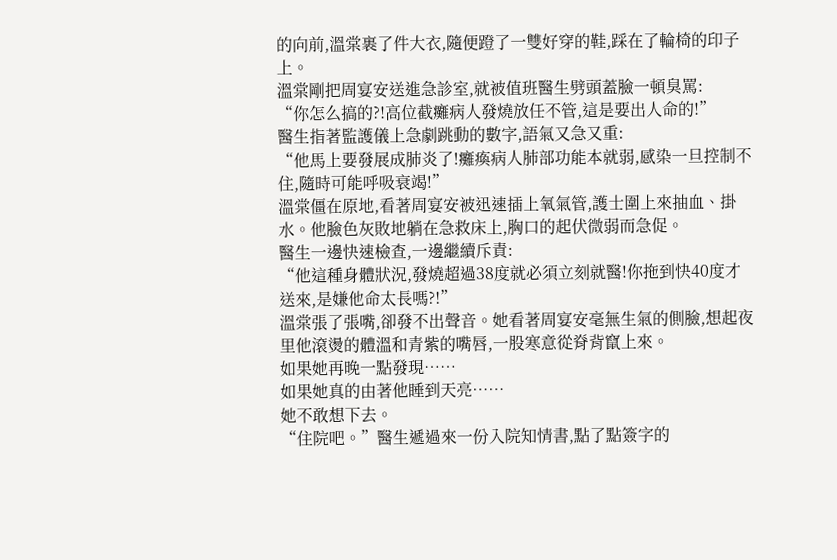的向前,溫棠裹了件大衣,隨便蹬了一雙好穿的鞋,踩在了輪椅的印子上。
溫棠剛把周宴安送進急診室,就被值班醫生劈頭蓋臉一頓臭罵:
“你怎么搞的?!高位截癱病人發燒放任不管,這是要出人命的!”
醫生指著監護儀上急劇跳動的數字,語氣又急又重:
“他馬上要發展成肺炎了!癱瘓病人肺部功能本就弱,感染一旦控制不住,隨時可能呼吸衰竭!”
溫棠僵在原地,看著周宴安被迅速插上氧氣管,護士圍上來抽血、掛水。他臉色灰敗地躺在急救床上,胸口的起伏微弱而急促。
醫生一邊快速檢查,一邊繼續斥責:
“他這種身體狀況,發燒超過38度就必須立刻就醫!你拖到快40度才送來,是嫌他命太長嗎?!”
溫棠張了張嘴,卻發不出聲音。她看著周宴安毫無生氣的側臉,想起夜里他滾燙的體溫和青紫的嘴唇,一股寒意從脊背竄上來。
如果她再晚一點發現……
如果她真的由著他睡到天亮……
她不敢想下去。
“住院吧。”醫生遞過來一份入院知情書,點了點簽字的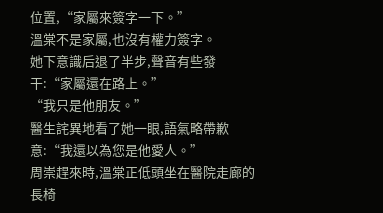位置,“家屬來簽字一下。”
溫棠不是家屬,也沒有權力簽字。
她下意識后退了半步,聲音有些發干:“家屬還在路上。”
“我只是他朋友。”
醫生詫異地看了她一眼,語氣略帶歉意:“我還以為您是他愛人。”
周崇趕來時,溫棠正低頭坐在醫院走廊的長椅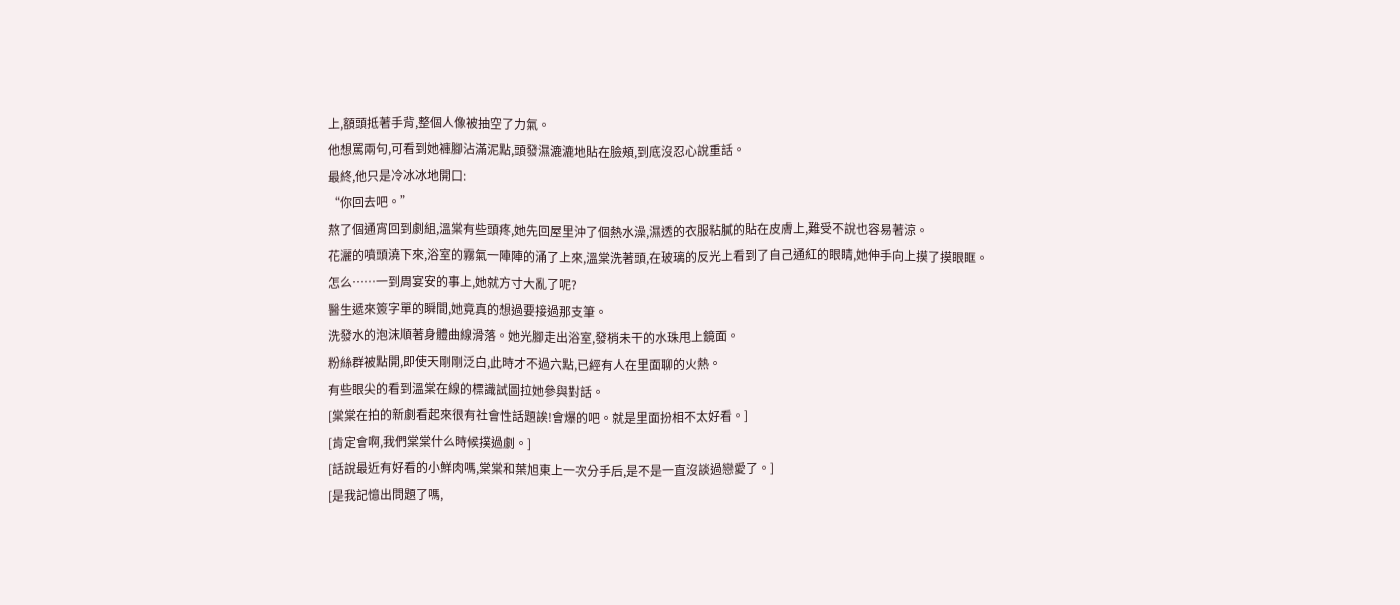上,額頭抵著手背,整個人像被抽空了力氣。
他想罵兩句,可看到她褲腳沾滿泥點,頭發濕漉漉地貼在臉頰,到底沒忍心說重話。
最終,他只是冷冰冰地開口:
“你回去吧。”
熬了個通宵回到劇組,溫棠有些頭疼,她先回屋里沖了個熱水澡,濕透的衣服粘膩的貼在皮膚上,難受不說也容易著涼。
花灑的噴頭澆下來,浴室的霧氣一陣陣的涌了上來,溫棠洗著頭,在玻璃的反光上看到了自己通紅的眼睛,她伸手向上摸了摸眼眶。
怎么……一到周宴安的事上,她就方寸大亂了呢?
醫生遞來簽字單的瞬間,她竟真的想過要接過那支筆。
洗發水的泡沫順著身體曲線滑落。她光腳走出浴室,發梢未干的水珠甩上鏡面。
粉絲群被點開,即使天剛剛泛白,此時才不過六點,已經有人在里面聊的火熱。
有些眼尖的看到溫棠在線的標識試圖拉她參與對話。
[棠棠在拍的新劇看起來很有社會性話題誒!會爆的吧。就是里面扮相不太好看。]
[肯定會啊,我們棠棠什么時候撲過劇。]
[話說最近有好看的小鮮肉嗎,棠棠和葉旭東上一次分手后,是不是一直沒談過戀愛了。]
[是我記憶出問題了嗎,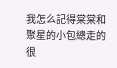我怎么記得棠棠和聚星的小包總走的很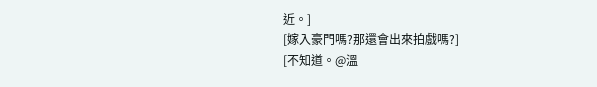近。]
[嫁入豪門嗎?那還會出來拍戲嗎?]
[不知道。@溫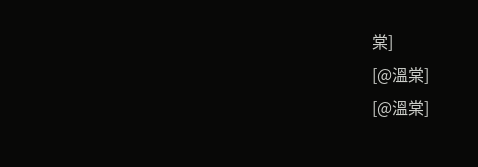棠]
[@溫棠]
[@溫棠]